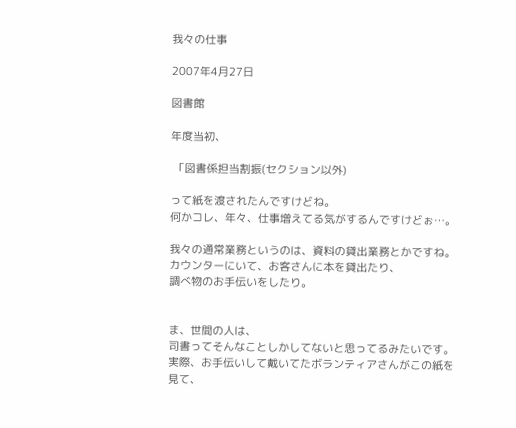我々の仕事

2007年4月27日

図書館

年度当初、

 「図書係担当割振(セクション以外)

って紙を渡されたんですけどね。
何かコレ、年々、仕事増えてる気がするんですけどぉ…。

我々の通常業務というのは、資料の貸出業務とかですね。
カウンターにいて、お客さんに本を貸出たり、
調べ物のお手伝いをしたり。


ま、世間の人は、
司書ってそんなことしかしてないと思ってるみたいです。
実際、お手伝いして戴いてたボランティアさんがこの紙を見て、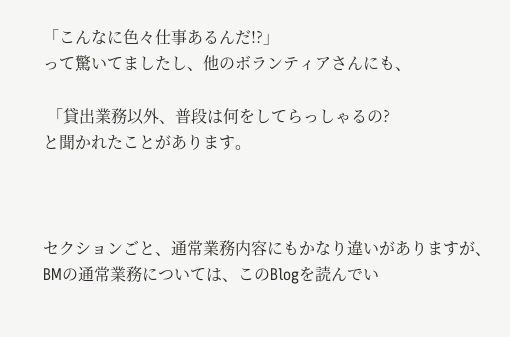「こんなに色々仕事あるんだ!?」
って驚いてましたし、他のボランティアさんにも、

 「貸出業務以外、普段は何をしてらっしゃるの?
と聞かれたことがあります。



セクションごと、通常業務内容にもかなり違いがありますが、
BMの通常業務については、このBlogを読んでい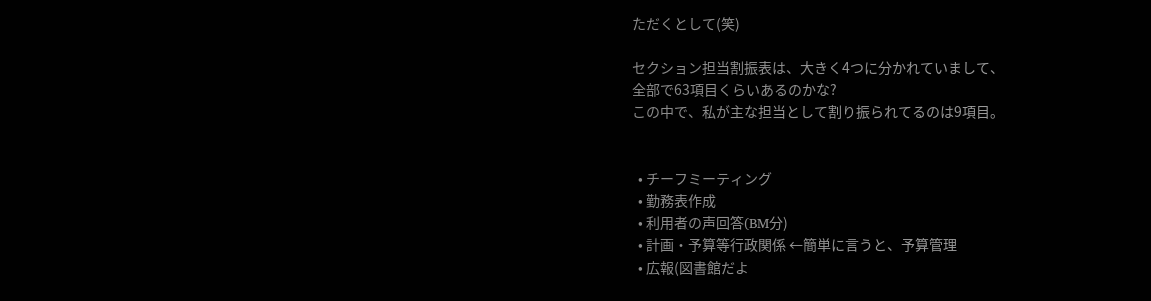ただくとして(笑)

セクション担当割振表は、大きく4つに分かれていまして、
全部で63項目くらいあるのかな?
この中で、私が主な担当として割り振られてるのは9項目。


  • チーフミーティング
  • 勤務表作成
  • 利用者の声回答(BM分)
  • 計画・予算等行政関係 ←簡単に言うと、予算管理
  • 広報(図書館だよ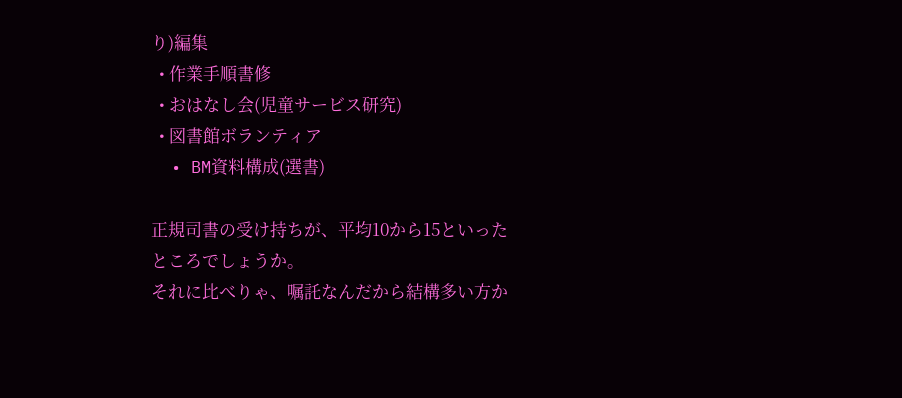り)編集
  • 作業手順書修
  • おはなし会(児童サービス研究)
  • 図書館ボランティア
  • BM資料構成(選書)

正規司書の受け持ちが、平均10から15といったところでしょうか。
それに比べりゃ、嘱託なんだから結構多い方か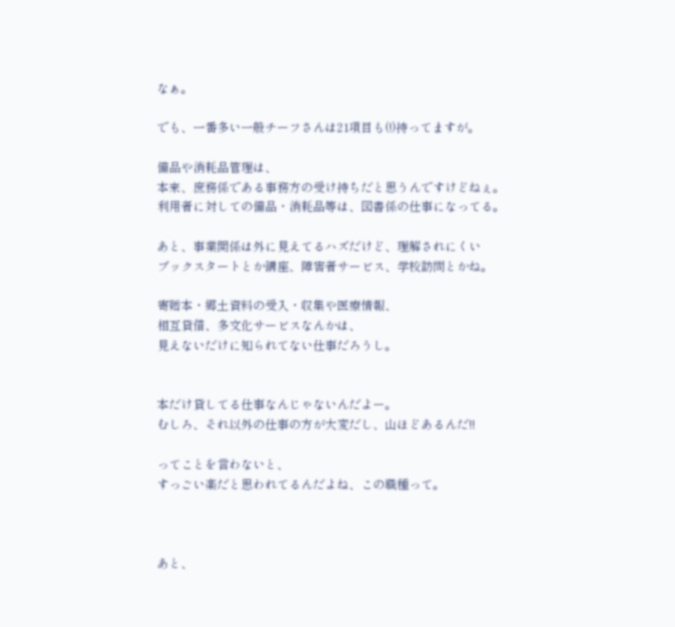なぁ。

でも、一番多い一般チーフさんは21項目も(!)持ってますが。

備品や消耗品管理は、
本来、庶務係である事務方の受け持ちだと思うんですけどねぇ。
利用者に対しての備品・消耗品等は、図書係の仕事になってる。

あと、事業関係は外に見えてるハズだけど、理解されにくい
ブックスタートとか講座、障害者サービス、学校訪問とかね。

寄贈本・郷土資料の受入・収集や医療情報、
相互貸借、多文化サービスなんかは、
見えないだけに知られてない仕事だろうし。


本だけ貸してる仕事なんじゃないんだよー。
むしろ、それ以外の仕事の方が大変だし、山ほどあるんだ!!

ってことを言わないと、
すっごい楽だと思われてるんだよね、この職種って。



あと、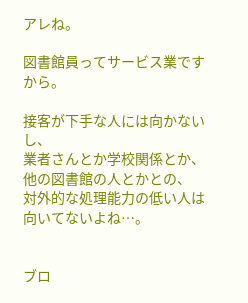アレね。

図書館員ってサービス業ですから。

接客が下手な人には向かないし、
業者さんとか学校関係とか、他の図書館の人とかとの、
対外的な処理能力の低い人は向いてないよね…。


ブロ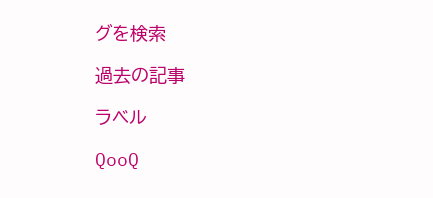グを検索

過去の記事

ラベル

QooQ